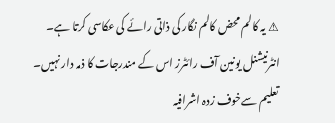⚠ یہ کالم محض کالم نگار کی ذاتی رائے کی عکاسی کرتا ہے۔ انٹرنیشنل یونین آف رائٹرز اس کے مندرجات کا ذمہ دار نہیں۔
تعلیم سےخوف زدہ اشرافیہ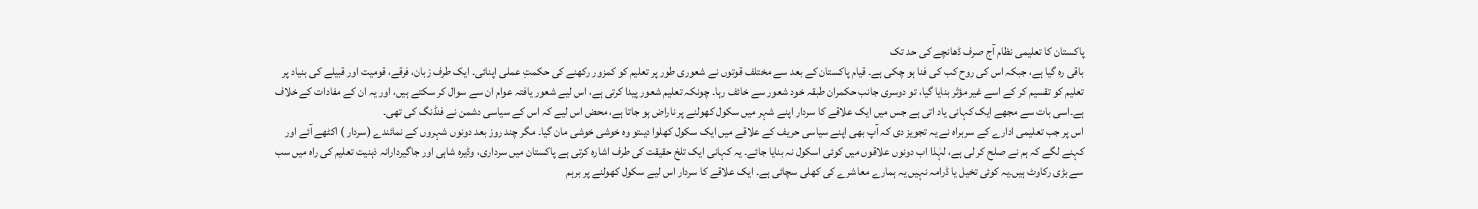پاکستان کا تعلیمی نظام آج صرف ڈھانچے کی حد تک
باقی رہ گیا ہے، جبکہ اس کی روح کب کی فنا ہو چکی ہے۔ قیام پاکستان کے بعد سے مختلف قوتوں نے شعوری طور پر تعلیم کو کمزور رکھنے کی حکمتِ عملی اپنائی۔ ایک طرف زبان، فرقے، قومیت اور قبیلے کی بنیاد پر تعلیم کو تقسیم کر کے اسے غیر مؤثر بنایا گیا، تو دوسری جانب حکمران طبقہ خود شعور سے خائف رہا۔ چونکہ تعلیم شعور پیدا کرتی ہے، اس لیے شعور یافتہ عوام ان سے سوال کر سکتے ہیں، اور یہ ان کے مفادات کے خلاف ہے۔اسی بات سے مجھے ایک کہانی یاد اتی ہے جس میں ایک علاقے کا سردار اپنے شہر میں سکول کھولنے پر ناراض ہو جاتا ہے، محض اس لیے کہ اس کے سیاسی دشمن نے فنڈنگ کی تھی۔
اس پر جب تعلیمی ادارے کے سربراہ نے یہ تجویز دی کہ آپ بھی اپنے سیاسی حریف کے علاقے میں ایک سکول کھلوا دیںتو وہ خوشی خوشی مان گیا۔ مگر چند روز بعد دونوں شہروں کے نمائندے (سردار ) اکٹھے آئے اور کہنے لگے کہ ہم نے صلح کر لی ہے، لہٰذا اب دونوں علاقوں میں کوئی اسکول نہ بنایا جائے۔ یہ کہانی ایک تلخ حقیقت کی طرف اشارہ کرتی ہے پاکستان میں سرداری، وڈیرہ شاہی اور جاگیردارانہ ذہنیت تعلیم کی راہ میں سب سے بڑی رکاوٹ ہیں۔یہ کوئی تخیل یا ڈرامہ نہیں یہ ہمارے معاشرے کی کھلی سچائی ہے۔ ایک علاقے کا سردار اس لیے سکول کھولنے پر برہم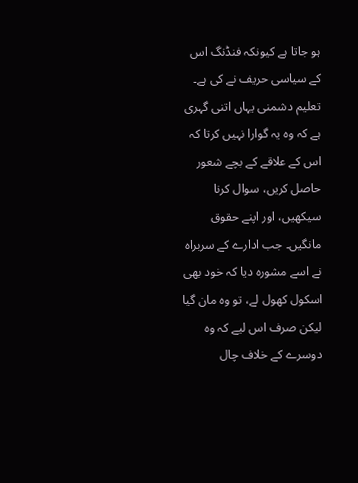ہو جاتا ہے کیونکہ فنڈنگ اس کے سیاسی حریف نے کی ہے۔ تعلیم دشمنی یہاں اتنی گہری ہے کہ وہ یہ گوارا نہیں کرتا کہ اس کے علاقے کے بچے شعور حاصل کریں، سوال کرنا سیکھیں، اور اپنے حقوق مانگیں۔ جب ادارے کے سربراہ نے اسے مشورہ دیا کہ خود بھی اسکول کھول لے، تو وہ مان گیا لیکن صرف اس لیے کہ وہ دوسرے کے خلاف چال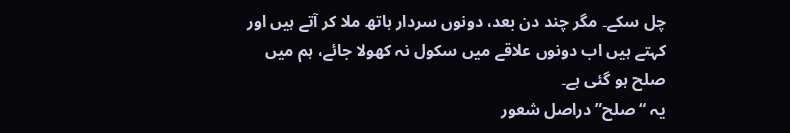چل سکے۔ مگر چند دن بعد، دونوں سردار ہاتھ ملا کر آتے ہیں اور کہتے ہیں اب دونوں علاقے میں سکول نہ کھولا جائے، ہم میں صلح ہو گئی ہے۔
یہ “صلح” دراصل شعور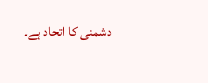دشمنی کا اتحاد ہے۔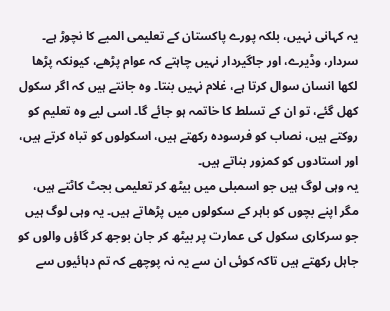یہ کہانی نہیں، بلکہ پورے پاکستان کے تعلیمی المیے کا نچوڑ ہے۔ سردار، وڈیرے، اور جاگیردار نہیں چاہتے کہ عوام پڑھے، کیونکہ پڑھا لکھا انسان سوال کرتا ہے، غلام نہیں بنتا۔ وہ جانتے ہیں کہ اگر سکول کھل گئے، تو ان کے تسلط کا خاتمہ ہو جائے گا۔ اسی لیے وہ تعلیم کو روکتے ہیں، نصاب کو فرسودہ رکھتے ہیں، اسکولوں کو تباہ کرتے ہیں، اور استادوں کو کمزور بناتے ہیں۔
یہ وہی لوگ ہیں جو اسمبلی میں بیٹھ کر تعلیمی بجٹ کاٹتے ہیں، مگر اپنے بچوں کو باہر کے سکولوں میں پڑھاتے ہیں۔ یہ وہی لوگ ہیں جو سرکاری سکول کی عمارت پر بیٹھ کر جان بوجھ کر گاؤں والوں کو جاہل رکھتے ہیں تاکہ کوئی ان سے یہ نہ پوچھے کہ تم دہائیوں سے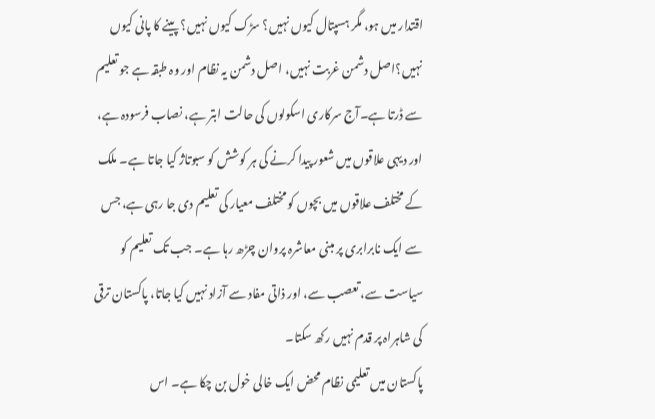اقتدار میں ہو، مگر ہسپتال کیوں نہیں؟ سڑک کیوں نہیں؟ پینے کا پانی کیوں نہیں؟اصل دشمن غربت نہیں، اصل دشمن یہ نظام اور وہ طبقہ ہے جو تعلیم سے ڈرتا ہے۔آج سرکاری اسکولوں کی حالت ابتر ہے، نصاب فرسودہ ہے، اور دیہی علاقوں میں شعور پیدا کرنے کی ہر کوشش کو سبوتاژ کیا جاتا ہے۔ ملک کے مختلف علاقوں میں بچوں کو مختلف معیار کی تعلیم دی جا رہی ہے، جس سے ایک نابرابری پر مبنی معاشرہ پروان چڑھ رہا ہے۔ جب تک تعلیم کو سیاست سے، تعصب سے، اور ذاتی مفاد سے آزاد نہیں کیا جاتا، پاکستان ترقی کی شاہراہ پر قدم نہیں رکھ سکتا۔
پاکستان میں تعلیمی نظام محض ایک خالی خول بن چکا ہے۔ اس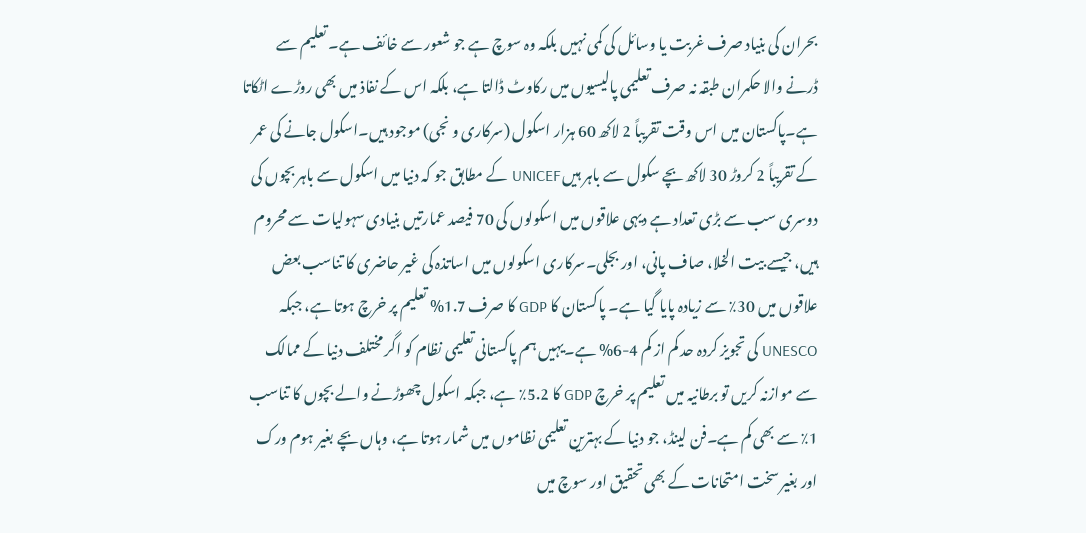بحران کی بنیاد صرف غربت یا وسائل کی کمی نہیں بلکہ وہ سوچ ہے جو شعور سے خائف ہے۔ تعلیم سے ڈرنے والا حکمران طبقہ نہ صرف تعلیمی پالیسیوں میں رکاوٹ ڈالتا ہے، بلکہ اس کے نفاذ میں بھی روڑے اٹکاتا ہے۔پاکستان میں اس وقت تقریباً 2 لاکھ 60 ہزار اسکول (سرکاری و نجی) موجود ہیں۔اسکول جانے کی عمر کے تقریباً 2 کروڑ 30 لاکھ بچے سکول سے باہر ہیں UNICEF کے مطابق جو کہ دنیا میں اسکول سے باہر بچوں کی دوسری سب سے بڑی تعداد ہے دیہی علاقوں میں اسکولوں کی 70 فیصد عمارتیں بنیادی سہولیات سے محروم ہیں، جیسے بیت الخلا، صاف پانی، اور بجلی۔سرکاری اسکولوں میں اساتذہ کی غیر حاضری کا تناسب بعض علاقوں میں 30٪ سے زیادہ پایا گیا ہے۔ پاکستان کا GDP کا صرف 1.7% تعلیم پر خرچ ہوتا ہے، جبکہ UNESCO کی تجویز کردہ حد کم از کم 4-6% ہے۔یہیں ہم پاکستانی تعلیمی نظام کو اگر مختلف دنیا کے ممالک سے موازنہ کریں تو برطانیہ میں تعلیم پر خرچ GDP کا 5.2٪ ہے، جبکہ اسکول چھوڑنے والے بچوں کا تناسب 1٪ سے بھی کم ہے۔فن لینڈ، جو دنیا کے بہترین تعلیمی نظاموں میں شمار ہوتا ہے، وہاں بچے بغیر ہوم ورک اور بغیر سخت امتحانات کے بھی تحقیق اور سوچ میں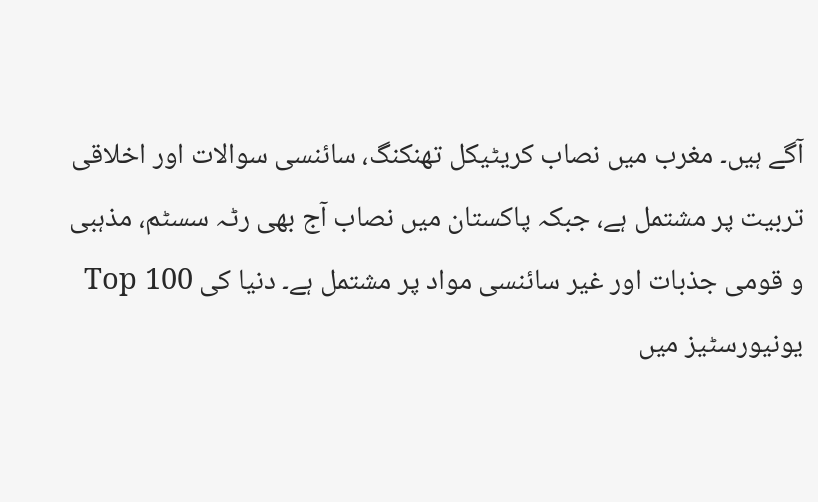آگے ہیں۔ مغرب میں نصاب کریٹیکل تھنکنگ، سائنسی سوالات اور اخلاقی تربیت پر مشتمل ہے، جبکہ پاکستان میں نصاب آج بھی رٹہ سسٹم، مذہبی و قومی جذبات اور غیر سائنسی مواد پر مشتمل ہے۔ دنیا کی Top 100 یونیورسٹیز میں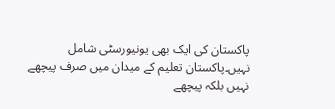پاکستان کی ایک بھی یونیورسٹی شامل نہیں۔پاکستان تعلیم کے میدان میں صرف پیچھے نہیں بلکہ پیچھے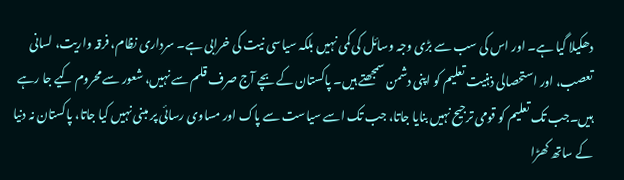دھکیلا گیا ہے۔ اور اس کی سب سے بڑی وجہ وسائل کی کمی نہیں بلکہ سیاسی نیت کی خرابی ہے۔ سرداری نظام، فرقہ واریت، لسانی تعصب، اور استحصالی ذہنیت تعلیم کو اپنی دشمن سمجھتے ہیں۔ پاکستان کے بچے آج صرف قلم سے نہیں، شعور سے محروم کیے جا رہے ہیں۔جب تک تعلیم کو قومی ترجیح نہیں بنایا جاتا، جب تک اسے سیاست سے پاک اور مساوی رسائی پر مبنی نہیں کیا جاتا، پاکستان نہ دنیا کے ساتھ کھڑا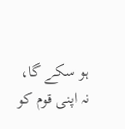ہو سکے گا، نہ اپنی قوم کو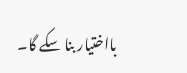بااختیار بنا سکے گا۔